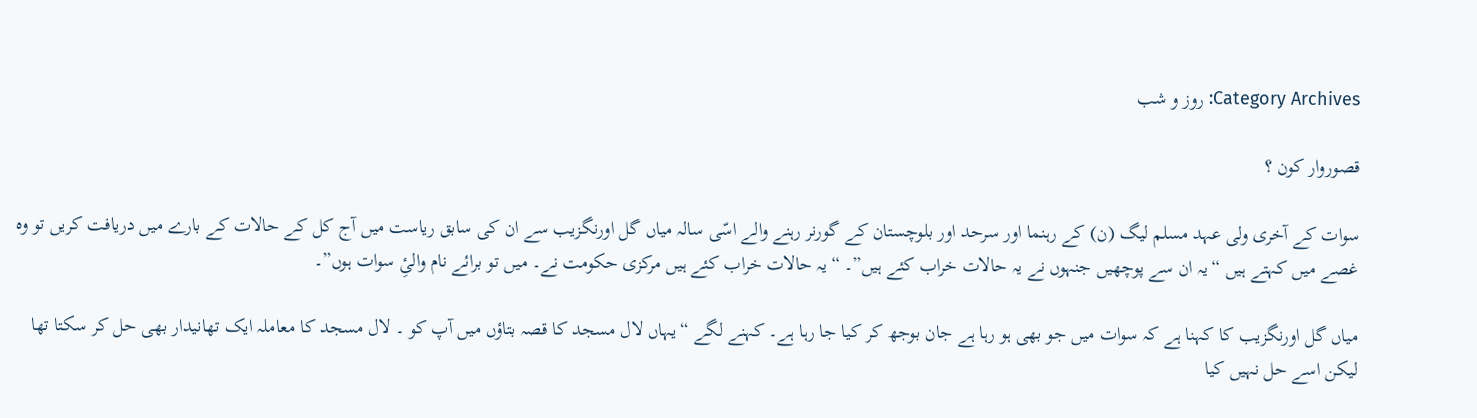Category Archives: روز و شب

قصوروار کون ؟

سوات کے آخری ولی عہد مسلم لیگ (ن) کے رہنما اور سرحد اور بلوچستان کے گورنر رہنے والے اسّی سالہ میاں گل اورنگزیب سے ان کی سابق ریاست میں آج کل کے حالات کے بارے میں دریافت کریں تو وہ غصے میں کہتے ہیں “یہ ان سے پوچھیں جنہوں نے یہ حالات خراب کئے ہیں”۔ “یہ حالات خراب کئے ہیں مرکزی حکومت نے۔ میں تو برائے نام والیِٔ سوات ہوں”۔

میاں گل اورنگزیب کا کہنا ہے کہ سوات میں جو بھی ہو رہا ہے جان بوجھ کر کیا جا رہا ہے۔ کہنے لگے “یہاں لال مسجد کا قصہ بتاؤں میں آپ کو ۔ لال مسجد کا معاملہ ایک تھانیدار بھی حل کر سکتا تھا لیکن اسے حل نہیں کیا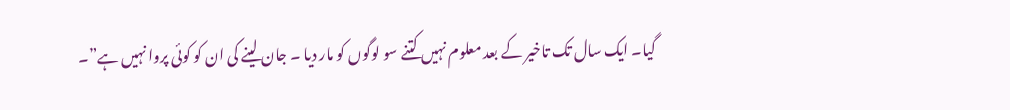گیا۔ ایک سال تک تاخیر کے بعد معلوم نہیں کتنے سو لوگوں کو مار دیا ۔ جان لینے کی ان کو کوئی پروا نہیں ہے”۔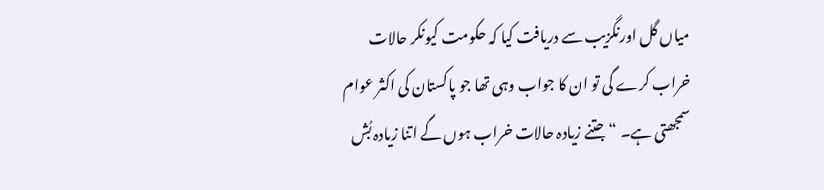میاں گل اورنگزیب سے دریافت کیا کہ حکومت کیونکر حالات خراب کرے گی تو ان کا جواب وہی تھا جو پاکستان کی اکثر عوام سمجھتی ہے۔ “جتنے زیادہ حالات خراب ہوں گے اتنا زیادہ بُش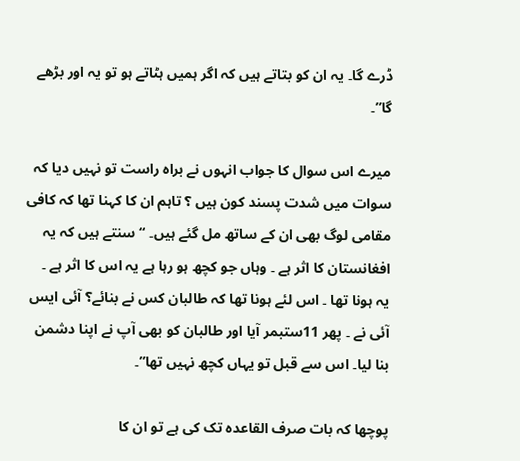ڈرے گا۔ یہ ان کو بتاتے ہیں کہ اگر ہمیں ہٹاتے ہو تو یہ اور بڑھے گا”۔

میرے اس سوال کا جواب انہوں نے براہ راست تو نہیں دیا کہ سوات میں شدت پسند کون ہیں ؟ تاہم ان کا کہنا تھا کہ کافی مقامی لوگ بھی ان کے ساتھ مل گئے ہیں۔ “سنتے ہیں کہ یہ افغانستان کا اثر ہے ۔ وہاں جو کچھ ہو رہا ہے یہ اس کا اثر ہے ۔ یہ ہونا تھا ۔ اس لئے ہونا تھا کہ طالبان کس نے بنائے؟ آئی ایس آئی نے ۔ پھر 11ستبمر آیا اور طالبان کو بھی آپ نے اپنا دشمن بنا لیا۔ اس سے قبل تو یہاں کچھ نہیں تھا”۔

پوچھا کہ بات صرف القاعدہ تک کی ہے تو ان کا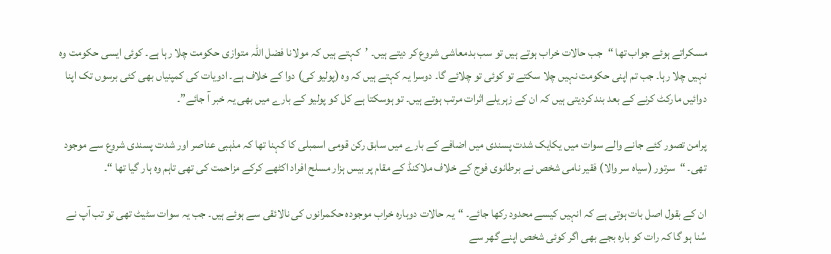مسکراتے ہوئے جواب تھا “جب حالات خراب ہوتے ہیں تو سب بدمعاشی شروع کر دیتے ہیں۔ ’کہتے ہیں کہ مولانا فضل اللہ متوازی حکومت چلا رہا ہے۔ کوئی ایسی حکومت وہ نہیں چلا رہا۔ جب تم اپنی حکومت نہیں چلا سکتے تو کوئی تو چلائے گا۔ دوسرا یہ کہتے ہیں کہ وہ (پولیو کی) دوا کے خلاف ہے۔ ادویات کی کمپنیاں بھی کئی برسوں تک اپنا دوائیں مارکٹ کرنے کے بعد بند کردیتی ہیں کہ ان کے زہریلے اثرات مرتب ہوتے ہیں۔ تو ہوسکتا ہے کل کو پولیو کے بارے میں بھی یہ خبر آ جائے”۔

پرامن تصور کئے جانے والے سوات میں یکایک شدت پسندی میں اضافے کے بارے میں سابق رکن قومی اسمبلی کا کہنا تھا کہ مذہبی عناصر اور شدت پسندی شروع سے موجود تھی۔ “سرتور (سیاہ سر والا) فقیر نامی شخص نے برطانوی فوج کے خلاف ملاکنڈ کے مقام پر بیس ہزار مسلح افراد اکٹھے کرکے مزاحمت کی تھی تاہم وہ ہار گیا تھا “۔

ان کے بقول اصل بات ہوتی ہے کہ انہیں کیسے محدود رکھا جائے۔ “یہ حالات دوبارہ خراب موجودہ حکمرانوں کی نالائقی سے ہوئے ہیں۔ جب یہ سوات سٹیٹ تھی تو تب آپ نے سُنا ہو گا کہ رات کو بارہ بجے بھی اگر کوئی شخص اپنے گھر سے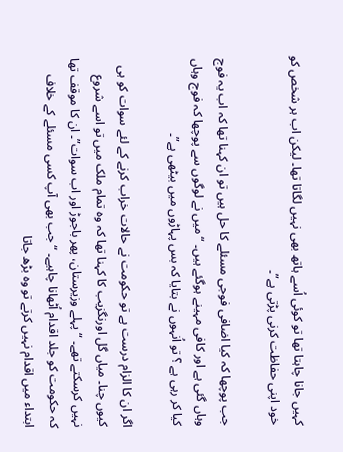کہیں جانا چاہتا تھا تو کوئی اُسے ہاتھ بھی نہیں لگاتا تھا۔ لیکن اب ہر شخص کو خود اپنی حفاظت کرنی پڑتی ہے”۔

جب پوچھا کہ کیا اضافی فوجی مسئلے کا حل ہیں تو ان کہنا تھا کہ اب یہ فوج وہاں گئی ہے اور کافی مہینے ہوگئے ہیں۔ “میں نے لوگوں سے پوچھا کہ فوج وہاں کیا کر رہی ہے ؟ تو اُنہوں نے بتایا کہ بس پہاڑوں میں بیٹھی ہے”۔

اگر ان کا الزام درست ہے تو حکومت نے حالات خراب کرنے کے لئے سوات کو ہی کیوں چنا۔ میاں گل اورنگزیب کا کہنا تھا کہ وہ تمام ملک میں تو اسے شروع نہیں کرسکتے تھے۔ “پہلے وزیرستان، پھر باجوڑ اور اب سوات”۔ ان کا موقف تھا کہ حکومت کو جلد اقدام اُٹھانا چاہیے۔ “جب بھی آپ کسی مسئلے کے خلاف ابتداء میں اقدام نہیں کرتے تو وہ بڑھ جاتا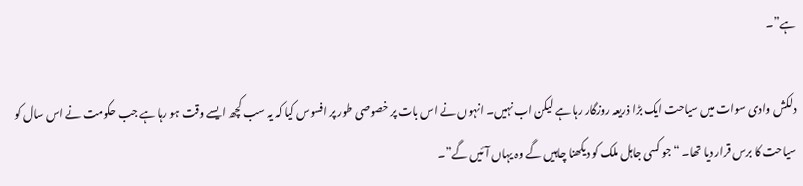ہے”۔

دلکش وادی سوات میں سیاحت ایک بڑا ذریعہ روزگار رہا ہے لیکن اب نہیں۔ انہوں نے اس بات پر خصوصی طور پر افسوس کیا کہ یہ سب کچھ ایسے وقت ہو رہا ہے جب حکومت نے اس سال کو سیاحت کا برس قرار دیا تھا۔ “جو کسی جاہل ملک کو دیکھنا چاہیں گے وہ یہاں آئیں گے”۔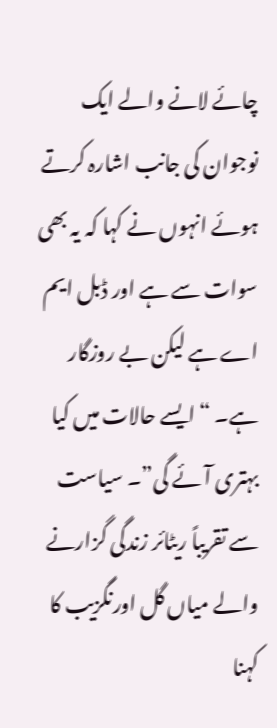چائے لانے والے ایک نوجوان کی جانب اشارہ کرتے ہوئے انہوں نے کہا کہ یہ بھی سوات سے ہے اور ڈبل ایم اے ہے لیکن بے روزگار ہے۔ “ایسے حالات میں کیا بہتری آئے گی”۔ سیاست سے تقریباً ریٹائر زندگی گزارنے والے میاں گل اورنگزیب کا کہنا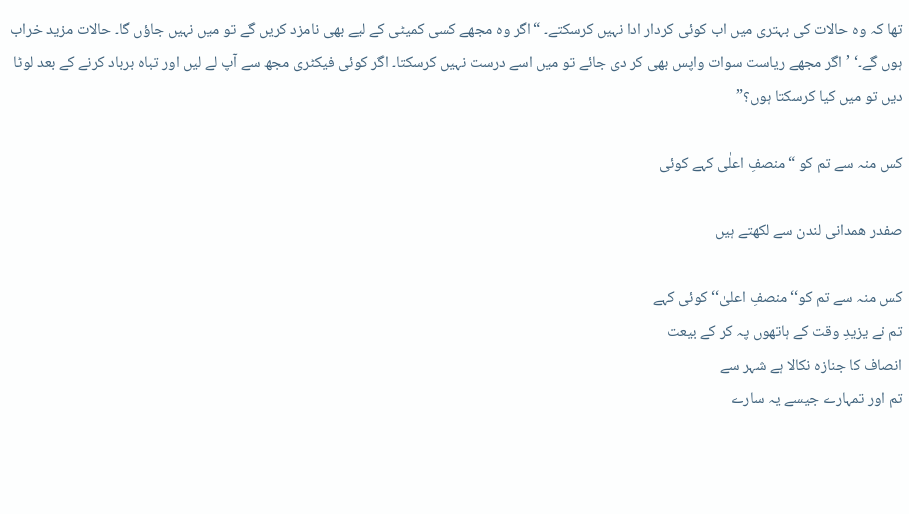تھا کہ وہ حالات کی بہتری میں اب کوئی کردار ادا نہیں کرسکتے۔ “اگر وہ مجھے کسی کمیٹی کے لیے بھی نامزد کریں گے تو میں نہیں جاؤں گا۔ حالات مزید خراب ہوں گے۔‘ ’اگر مجھے ریاست سوات واپس بھی کر دی جائے تو میں اسے درست نہیں کرسکتا۔ اگر کوئی فیکٹری مجھ سے آپ لے لیں اور تباہ برباد کرنے کے بعد لوٹا دیں تو میں کیا کرسکتا ہوں؟”

کس منہ سے تم کو “منصفِ اعلٰی کہے کوئی

صفدر ھمدانی لندن سے لکھتے ہیں

کس منہ سے تم کو‘‘منصفِ اعلیٰ‘‘ کوئی کہے
تم نے یزیدِ وقت کے ہاتھوں پہ کر کے بیعت
انصاف کا جنازہ نکالا ہے شہر سے
تم اور تمہارے جیسے یہ سارے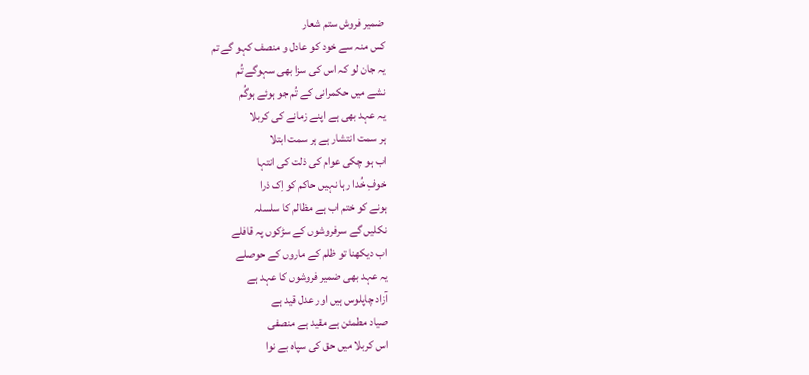ضمیر فروش ستم شعار
کس منہ سے خود کو عادل و منصف کہو گے تم
یہ جان لو کہ اس کی سزا بھی سہوگے تُم
نشے میں حکمرانی کے تُم جو ہوئے ہوگُم
یہ عہد بھی ہے اپنے زمانے کی کربلا
ہر سمت انتشار ہے ہر سمت ابتلا
اب ہو چکی عوام کی ذلت کی انتہا
خوفِ خُدا رہا نہیں حاکم کو اِک ذرا
ہونے کو ختم اب ہے مظالم کا سلسلہ
نکلیں گے سرفروشوں کے سڑکوں پہ قافلے
اب دیکھنا تو ظلم کے ماروں کے حوصلے
یہ عہد بھی ضمیر فروشوں کا عہد ہے
آزاد چاپلوس ہیں اور عدل قید ہے
صیاد مطمئن ہے مقید ہے منصفی
اس کربلا میں حق کی سپاہ بے نوا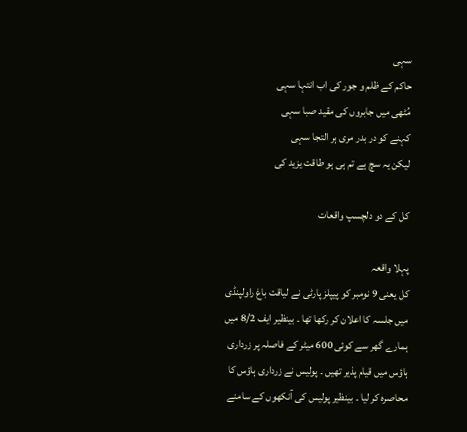سہی
حاکم کے ظلم و جور کی اب انتہا سہی
مُٹھی میں جابروں کی مقید صبا سہی
کہنے کو در بدر مری ہر التجا سہی
لیکن یہ سچ ہے تم ہی ہو طاقت یزید کی

کل کے دو دلچسپ واقعات

پہلا واقعہ
کل یعنی 9 نومبر کو پیپلز پارٹی نے لیاقت باغ راولپنڈی میں جلسہ کا اعلان کر رکھا تھا ۔ بینظیر ایف 8/2 میں ہمارے گھر سے کوئی 600 میٹر کے فاصلہ پر زرداری ہاؤس میں قیام پذیر تھیں ۔ پولیس نے زرداری ہاؤس کا محاصرہ کر لیا ۔ بینظیر پولیس کی آنکھوں کے سامنے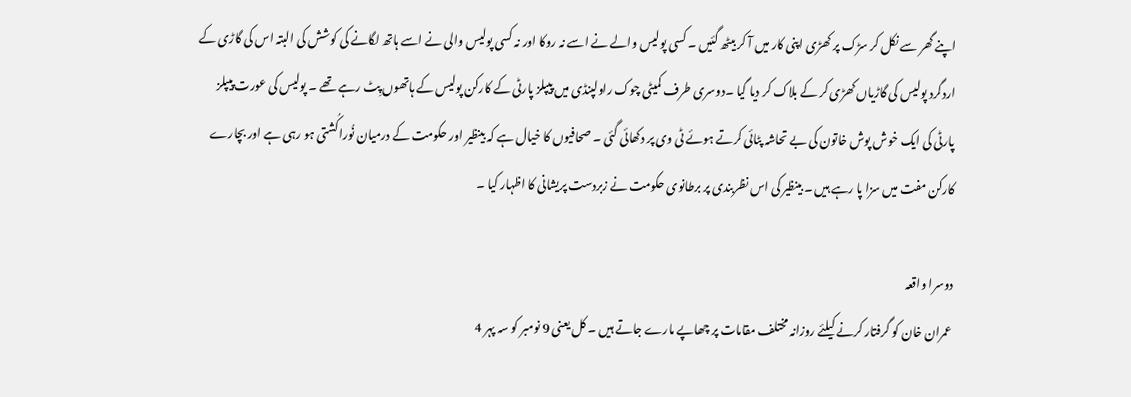اپنے گھر سے نکل کر سڑک پر کھڑی اپنی کار میں آ کر بیٹھ گئیں ۔ کسی پولیس والے نے اسے نہ روکا اور نہ کسی پولیس والی نے اسے ہاتھ لگانے کی کوشش کی البتہ اس کی گاڑی کے اردگرد پولیس کی گاڑیاں کھڑی کر کے بلاک کر دیا گیا ۔دوسری طرف کمیٹی چوک راولپنڈی میں پیپلز پارٹی کے کارکن پولیس کے ہاتھوں پِٹ رہے تھے ۔ پولیس کی عورت پیپلز پارٹی کی ایک خوش پوش خاتون کی بے تحاشہ پٹائی کرتے ہوئے ٹی وی پر دکھائی گئی ۔ صحافیوں کا خیال ہے کہ بینظیر اور حکومت کے درمیان نُوراکُشتی ہو رہی ہے اور بچارے کارکن مفت میں سزا پا رہے ہیں ۔ بینظیر کی اس نظربندی پر برطانوی حکومت نے زبردست پریشانی کا اظہار کیا ۔

دوسرا واقعہ
عمران خان کو گرفتار کرنے کیلئے روزانہ مختلف مقامات پر چھاپے مارے جاتے ہیں ۔ کل یعنی 9 نومبر کو سہ پہر 4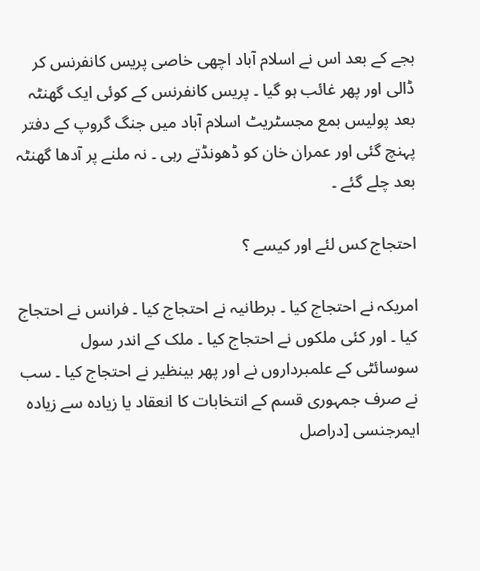بجے کے بعد اس نے اسلام آباد اچھی خاصی پریس کانفرنس کر ڈالی اور پھر غائب ہو گیا ۔ پریس کانفرنس کے کوئی ایک گھنٹہ بعد پولیس بمع مجسٹریٹ اسلام آباد میں جنگ گروپ کے دفتر پہنچ گئی اور عمران خان کو ڈھونڈتے رہی ۔ نہ ملنے پر آدھا گھنٹہ بعد چلے گئے ۔

احتجاج کس لئے اور کیسے ؟

امریکہ نے احتجاج کیا ۔ برطانیہ نے احتجاج کیا ۔ فرانس نے احتجاج کیا ۔ اور کئی ملکوں نے احتجاج کیا ۔ ملک کے اندر سول سوسائٹی کے علمبرداروں نے اور پھر بینظیر نے احتجاج کیا ۔ سب نے صرف جمہوری قسم کے انتخابات کا انعقاد یا زیادہ سے زیادہ ایمرجنسی [دراصل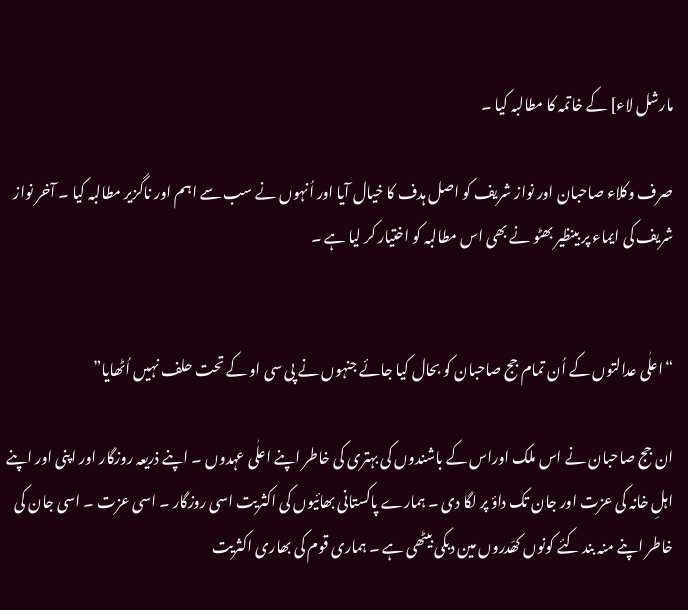مارشل لاء] کے خاتمہ کا مطالبہ کیا ۔

صرف وکلاء صاحبان اور نواز شریف کو اصل ہدف کا خیال آیا اور اُنہوں نے سب سے اہم اور ناگزیر مطالبہ کیا ۔ آخر نواز شریف کی ایماء پر بینظیر بھٹو نے بھی اس مطالبہ کو اختیار کر لیا ہے ۔


“اعلٰی عدالتوں کے اُن تمام جج صاحبان کو بحال کیا جائے جنہوں نے پی سی او کے تحت حلف نہیں اُٹھایا”

ان جج صاحبان نے اس ملک اوراس کے باشندوں کی بہتری کی خاطر اپنے اعلٰی عہدوں ۔ اپنے ذریعہ روزگار اور اپنی اور اپنے اہلِ خانہ کی عزت اور جان تک داؤ پر لگا دی ۔ ہمارے پاکستانی بھائیوں کی اکثریت اسی روزگار ۔ اسی عزت ۔ اسی جان کی خاطر اپنے منہ بند کئے کونوں کھَدروں مین دبکی بیٹھی ہے ۔ ہماری قوم کی بھاری اکثریت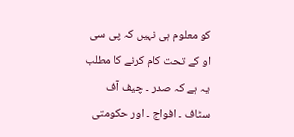کو معلوم ہی نہیں کہ پی سی او کے تحت کام کرنے کا مطلب یہ ہے کہ صدر ۔ چیف آف سٹاف ۔ افواج ۔ اور حکومتی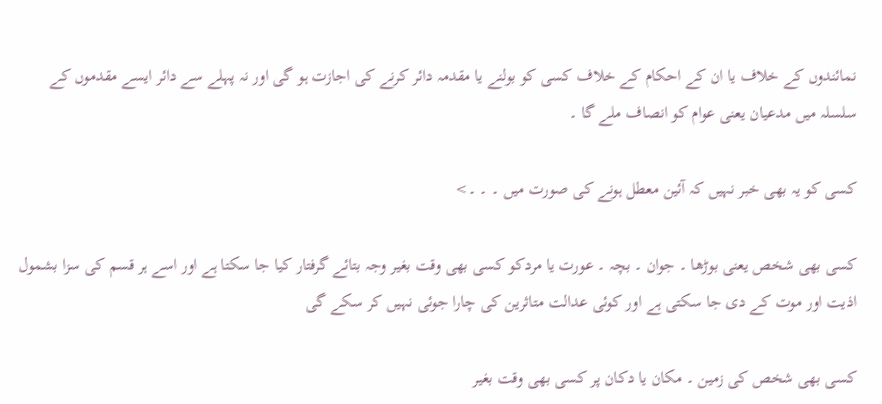نمائندوں کے خلاف یا ان کے احکام کے خلاف کسی کو بولنے یا مقدمہ دائر کرنے کی اجازت ہو گی اور نہ پہلے سے دائر ایسے مقدموں کے سلسلہ میں مدعیان یعنی عوام کو انصاف ملے گا ۔

کسی کو یہ بھی خبر نہیں کہ آئین معطل ہونے کی صورت میں ۔ ۔ ۔>

کسی بھی شخص یعنی بوڑھا ۔ جوان ۔ بچہ ۔ عورت یا مردکو کسی بھی وقت بغیر وجہ بتائے گرفتار کیا جا سکتا ہے اور اسے ہر قسم کی سزا بشمول اذیت اور موت کے دی جا سکتی ہے اور کوئی عدالت متاثرین کی چارا جوئی نہیں کر سکے گی

کسی بھی شخص کی زمین ۔ مکان یا دکان پر کسی بھی وقت بغیر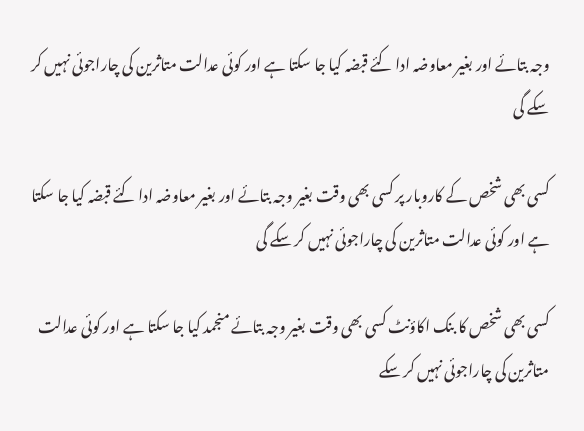وجہ بتائے اور بغیر معاوضہ ادا کئے قبضہ کیا جا سکتا ہے اور کوئی عدالت متاثرین کی چاراجوئی نہیں کر سکے گی

کسی بھی شخص کے کاروبار پر کسی بھی وقت بغیر وجہ بتائے اور بغیر معاوضہ ادا کئے قبضہ کیا جا سکتا ہے اور کوئی عدالت متاثرین کی چاراجوئی نہیں کر سکے گی

کسی بھی شخص کا بنک اکاؤنٹ کسی بھی وقت بغیر وجہ بتائے منجمد کیا جا سکتا ہے اور کوئی عدالت متاثرین کی چاراجوئی نہیں کر سکے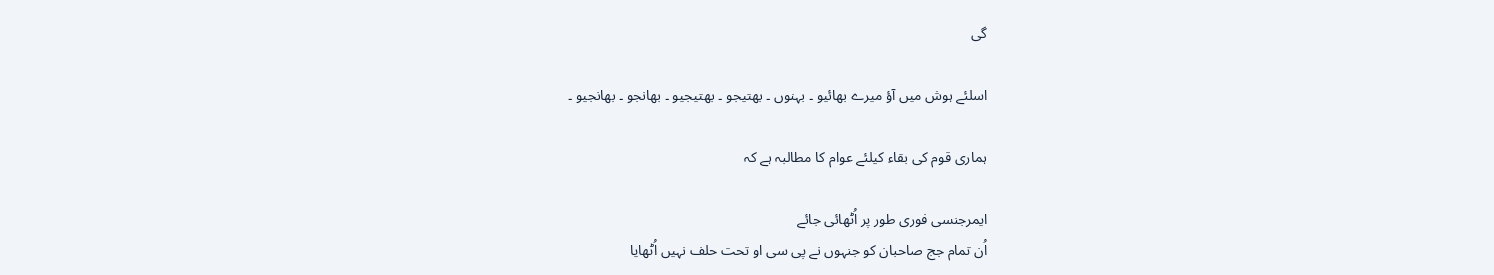گی

اسلئے ہوش میں آؤ میرے بھائیو ۔ بہنوں ۔ بھتیجو ۔ بھتیجیو ۔ بھانجو ۔ بھانجیو ۔

ہماری قوم کی بقاء کیلئے عوام کا مطالبہ ہے کہ

ایمرجنسی فوری طور پر اُٹھائی جائے
اُن تمام جج صاحبان کو جنہوں نے پی سی او تحت حلف نہیں اُٹھایا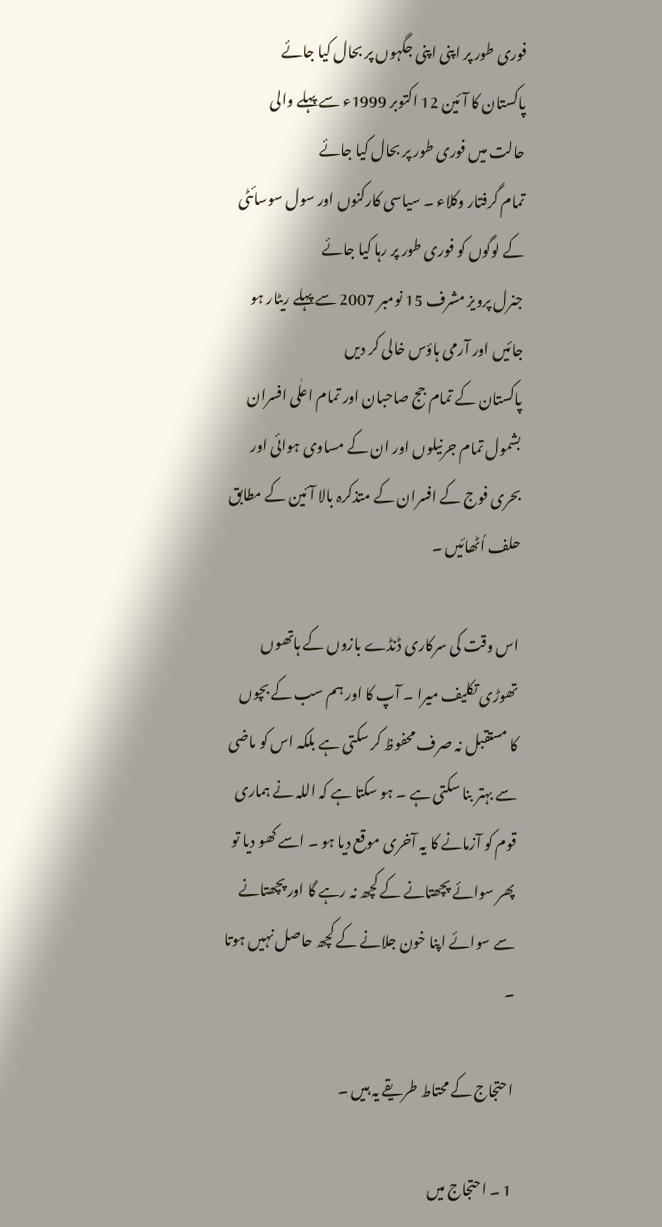فوری طور پر اپنی اپنی جگہوں پر بحال کیا جائے
پاکستان کا آئین 12 اکتوبر 1999ء سے پہلے والی حالت میں فوری طور پر بحال کیا جائے
تمام گرفتار وکلاء ۔ سیاسی کارکنوں اور سول سوسائٹی کے لوگوں کو فوری طور پر رہا کیا جائے
جنرل پرویز مشرف 15 نومبر 2007 سے پہلے ریٹار ہو جائیں اور آرمی ہاؤس خالی کر دیں
پاکستان کے تمام جج صاحبان اور تمام اعلٰی افسران بشمول تمام جرنیلوں اور ان کے مساوی ہوائی اور بحری فوج کے افسران کے متذکرہ بالا آئین کے مطابق حلف اُٹھائیں ۔

اس وقت کی سرکاری ڈنڈے بازوں کے ہاتھوں تھوڑی تکلیف میرا ۔ آپ کا اور ہم سب کے بچوں کا مستقبل نہ صرف محفوظ کر سکتی ہے بلکہ اس کو ماضی سے بہتر بنا سکتی ہے ۔ ہو سکتا ہے کہ اللہ نے ہماری قوم کو آزمانے کا یہ آخری موقع دیا ہو ۔ اسے کھو دیا تو پھر سوائے پچھتانے کے کچھ نہ رہے گا اور پچھتانے سے سوائے اپنا خون جلانے کے کچھ حاصل نہیں ہوتا ۔

احتجاج کے محتاط طریقے یہ ہیں ۔

1 ۔ احتجاج میں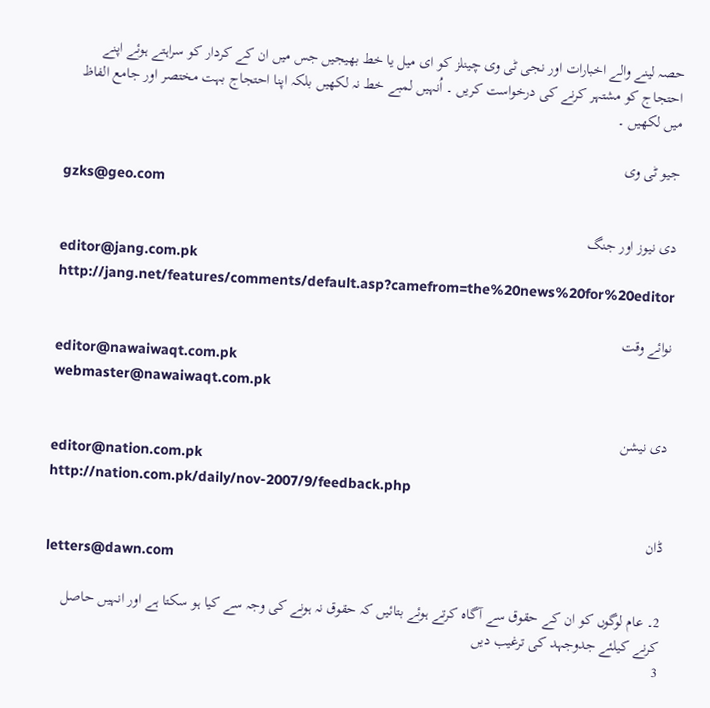حصہ لینے والے اخبارات اور نجی ٹی وی چینلز کو ای میل یا خط بھیجیں جس میں ان کے کردار کو سراہتے ہوئے اپنے احتجاج کو مشتہر کرنے کی درخواست کریں ۔ اُنہیں لمبے خط نہ لکھیں بلکہ اپنا احتجاج بہت مختصر اور جامع الفاظ میں لکھیں ۔

جیو ٹی وی
gzks@geo.com

دی نیوز اور جنگ
editor@jang.com.pk
http://jang.net/features/comments/default.asp?camefrom=the%20news%20for%20editor

نوائے وقت
editor@nawaiwaqt.com.pk
webmaster@nawaiwaqt.com.pk

دی نیشن
editor@nation.com.pk
http://nation.com.pk/daily/nov-2007/9/feedback.php

ڈان
letters@dawn.com

2۔ عام لوگوں کو ان کے حقوق سے آگاہ کرتے ہوئے بتائیں کہ حقوق نہ ہونے کی وجہ سے کیا ہو سکتا ہے اور انہیں حاصل کرنے کیلئے جدوجہد کی ترغیب دیں
3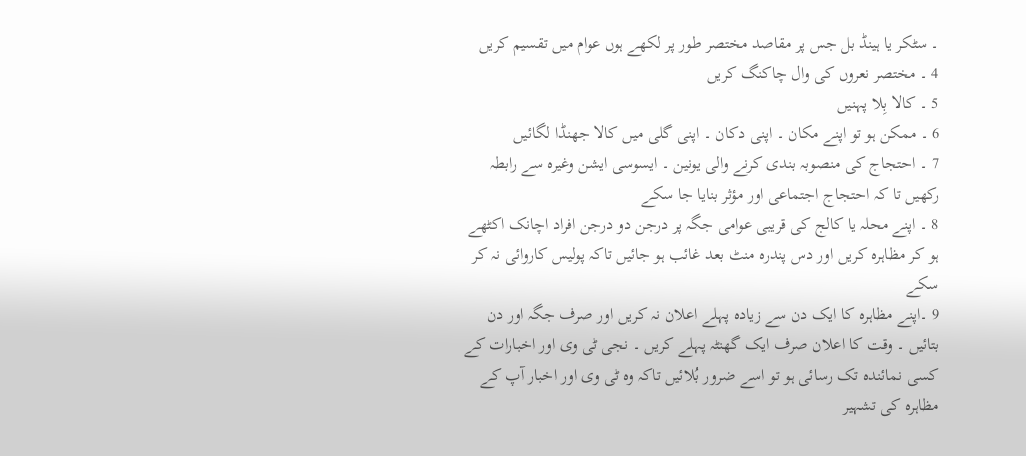۔ سٹکر یا ہینڈ بل جس پر مقاصد مختصر طور پر لکھے ہوں عوام میں تقسیم کریں
4 ۔ مختصر نعروں کی وال چاکنگ کریں
5 ۔ کالا بِلا پہنیں
6 ۔ ممکن ہو تو اپنے مکان ۔ اپنی دکان ۔ اپنی گلی میں کالا جھنڈا لگائیں
7 ۔ احتجاج کی منصوبہ بندی کرنے والی یونین ۔ ایسوسی ایشن وغیرہ سے رابطہ رکھیں تا کہ احتجاج اجتماعی اور مؤثر بنایا جا سکے
8 ۔ اپنے محلہ یا کالج کی قریبی عوامی جگہ پر درجن دو درجن افراد اچانک اکٹھے ہو کر مظاہرہ کریں اور دس پندرہ منٹ بعد غائب ہو جائیں تاکہ پولیس کاروائی نہ کر سکے
9 ۔اپنے مظاہرہ کا ایک دن سے زیادہ پہلے اعلان نہ کریں اور صرف جگہ اور دن بتائیں ۔ وقت کا اعلان صرف ایک گھنٹہ پہلے کریں ۔ نجی ٹی وی اور اخبارات کے کسی نمائندہ تک رسائی ہو تو اسے ضرور بُلائیں تاکہ وہ ٹی وی اور اخبار آپ کے مظاہرہ کی تشہیر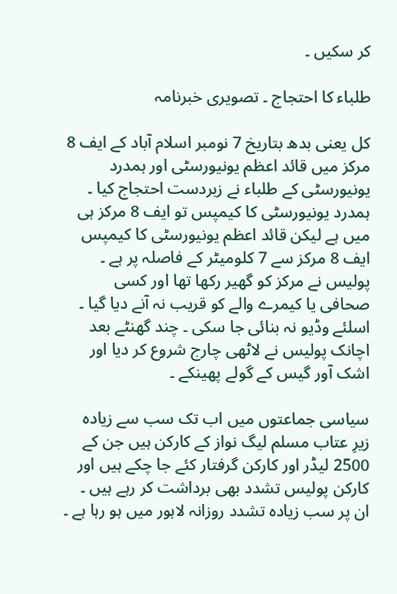کر سکیں ۔

طلباء کا احتجاج ۔ تصویری خبرنامہ

کل یعنی بدھ بتاریخ 7 نومبر اسلام آباد کے ایف 8 مرکز میں قائد اعظم یونیورسٹی اور ہمدرد یونیورسٹی کے طلباء نے زبردست احتجاج کیا ۔ ہمدرد یونیورسٹی کا کیمپس تو ایف 8 مرکز ہی میں ہے لیکن قائد اعظم یونیورسٹی کا کیمپس ایف 8 مرکز سے 7 کلومیٹر کے فاصلہ پر ہے ۔ پولیس نے مرکز کو گھیر رکھا تھا اور کسی صحافی یا کیمرے والے کو قریب نہ آنے دیا گیا ۔ اسلئے وڈیو نہ بنائی جا سکی ۔ چند گھنٹے بعد اچانک پولیس نے لاٹھی چارج شروع کر دیا اور اشک آور گیس کے گولے پھینکے ۔

سیاسی جماعتوں میں اب تک سب سے زیادہ زیرِ عتاب مسلم لیگ نواز کے کارکن ہیں جن کے 2500 لیڈر اور کارکن گرفتار کئے جا چکے ہیں اور کارکن پولیس تشدد بھی برداشت کر رہے ہیں ۔ ان پر سب زیادہ تشدد روزانہ لاہور میں ہو رہا ہے ۔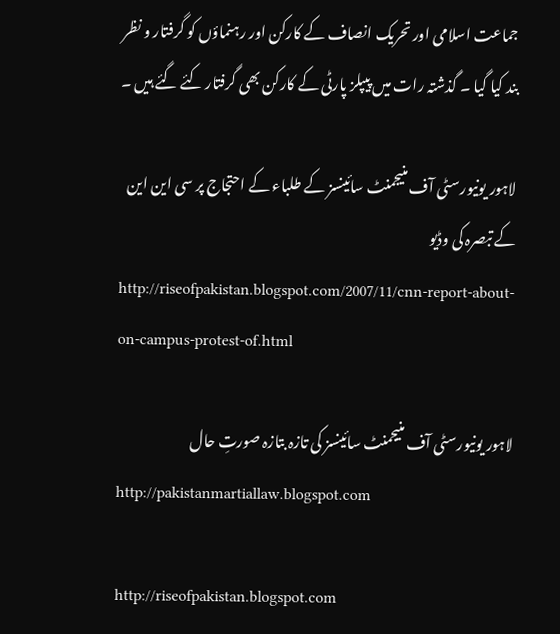جماعت اسلامی اور تحریک انصاف کے کارکن اور رہنماؤں کو گرفتار و نظر بند کیا گیا ۔ گذشتہ رات میں پیپلز پارٹی کے کارکن بھی گرفتار کئے گئے ہیں ۔

لاہور یونیورسٹی آف منیجمنٹ سائینسز کے طلباء کے احتجاج پر سی این این کے تبصرہ کی وڈیو
http://riseofpakistan.blogspot.com/2007/11/cnn-report-about-on-campus-protest-of.html

لاہور یونیورسٹی آف منیجمنٹ سائینسز کی تازہ بتازہ صورتِ حال
http://pakistanmartiallaw.blogspot.com

http://riseofpakistan.blogspot.com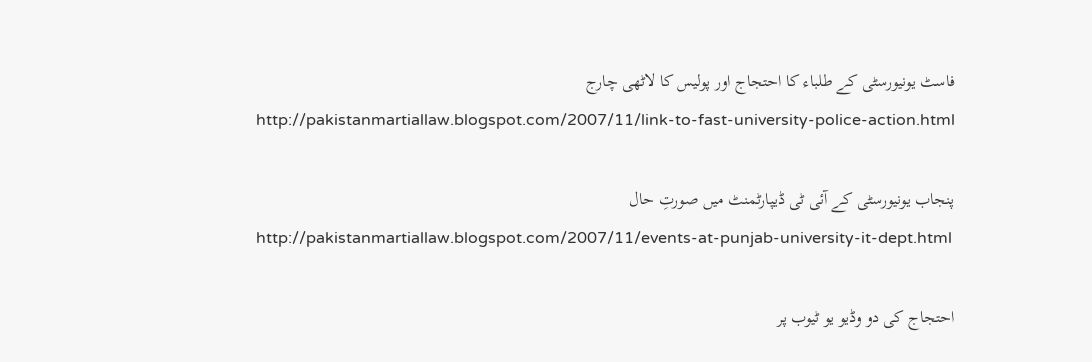فاسٹ یونیورسٹی کے طلباء کا احتجاج اور پولیس کا لاٹھی چارج
http://pakistanmartiallaw.blogspot.com/2007/11/link-to-fast-university-police-action.html

پنجاب یونیورسٹی کے آئی ٹی ڈیپارٹمنٹ میں صورتِ حال
http://pakistanmartiallaw.blogspot.com/2007/11/events-at-punjab-university-it-dept.html

احتجاج کی دو وڈیو یو ٹیوب پر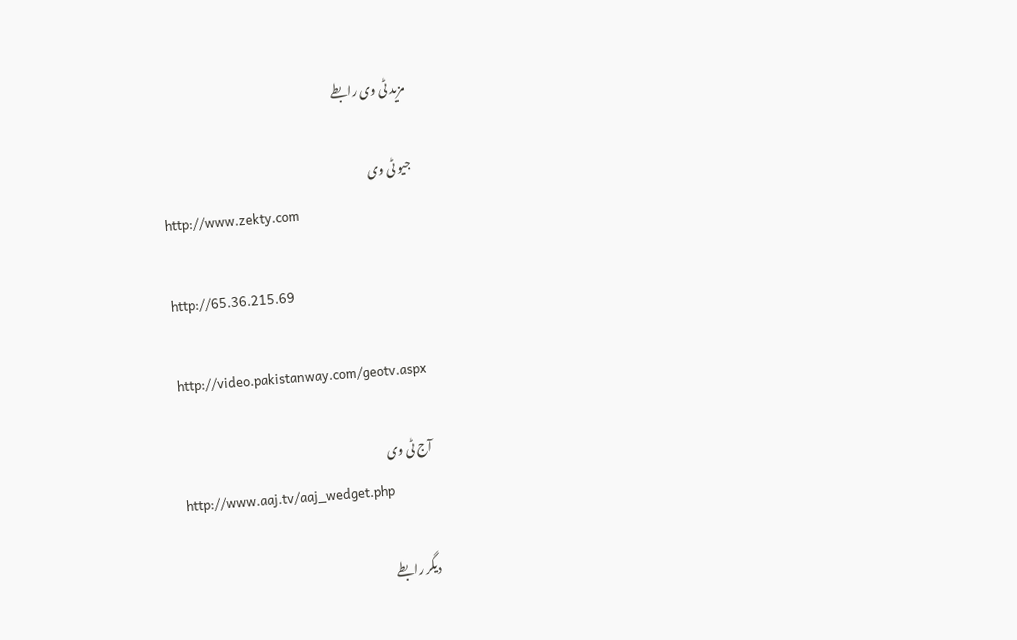مزید ٹی وی رابطے

جیو ٹی وی
http://www.zekty.com

http://65.36.215.69

http://video.pakistanway.com/geotv.aspx

آج ٹی وی
http://www.aaj.tv/aaj_wedget.php

دیگر رابطے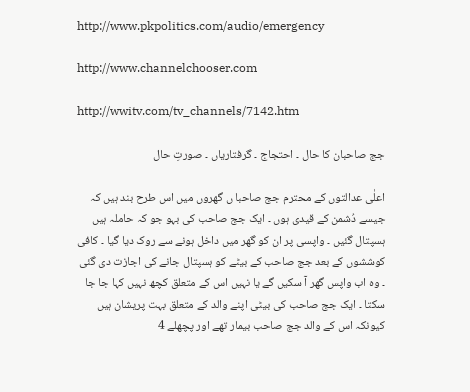http://www.pkpolitics.com/audio/emergency

http://www.channelchooser.com

http://wwitv.com/tv_channels/7142.htm

جج صاحبان کا حال ۔ احتجاج ۔ گرفتاریاں ۔ صورتِ حال

اعلٰی عدالتوں کے محترم جج صاحبا ں گھروں میں اس طرح بند ہیں کہ جیسے دُشمن کے قیدی ہوں ۔ ایک جج صاحب کی بہو جو کہ حاملہ ہیں ہسپتال گئیں ۔ واپسی پر ان کو گھر میں داخل ہونے سے روک دیا گیا ۔ کافی کوششوں کے بعد جج صاحب کے بیٹے کو ہسپتال جانے کی اجازت دی گئی ۔ وہ اب واپس گھر آ سکیں گے یا نہیں اس کے متعلق کچھ نہیں کہا جا جا سکتا ۔ ایک جج صاحب کی بیٹی اپنے والد کے متعلق بہت پریشان ہیں کیونکہ اس کے والد جج صاحب بیمار تھے اور پچھلے 4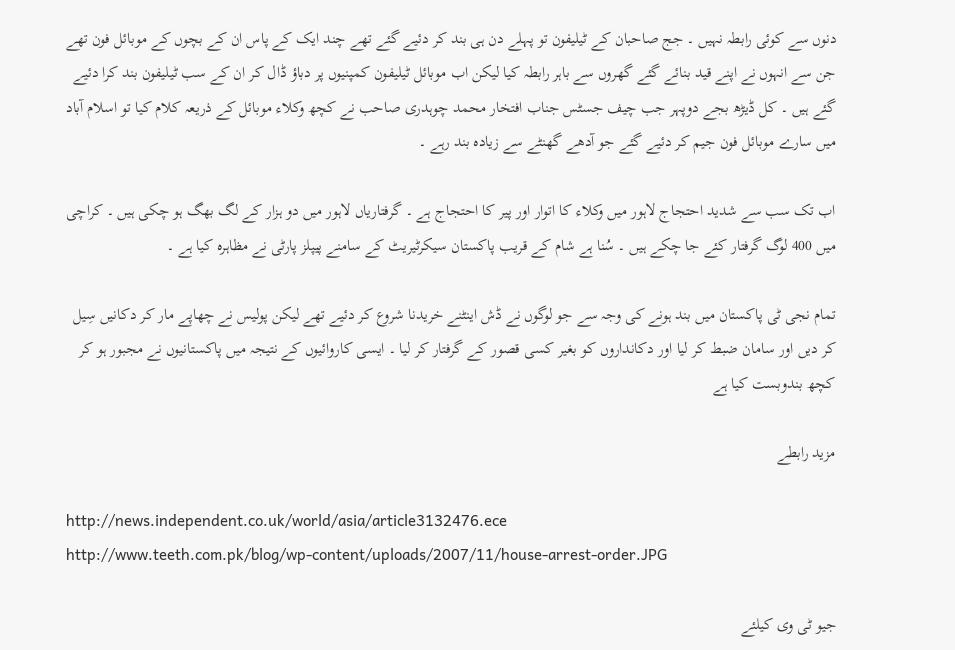دنوں سے کوئی رابطہ نہیں ۔ جج صاحبان کے ٹیلیفون تو پہلے دن ہی بند کر دئیے گئے تھے چند ایک کے پاس ان کے بچوں کے موبائل فون تھے جن سے انہوں نے اپنے قید بنائے گئے گھروں سے باہر رابطہ کیا لیکن اب موبائل ٹیلیفون کمپنیوں پر دباؤ ڈال کر ان کے سب ٹیلیفون بند کرا دئیے گئے ہیں ۔ کل ڈیڑھ بجے دوپہر جب چیف جسٹس جناب افتخار محمد چوہدری صاحب نے کچھ وکلاء موبائل کے ذریعہ کلام کیا تو اسلام آباد میں سارے موبائل فون جیم کر دئیے گئے جو آدھے گھنٹے سے زیادہ بند رہے ۔

اب تک سب سے شدید احتجاج لاہور میں وکلاء کا اتوار اور پیر کا احتجاج ہے ۔ گرفتاریاں لاہور میں دو ہزار کے لگ بھگ ہو چکی ہیں ۔ کراچی میں 400 لوگ گرفتار کئے جا چکے ہیں ۔ سُنا ہے شام کے قریب پاکستان سیکرٹیریٹ کے سامنے پیپلز پارٹی نے مظاہرہ کیا ہے ۔

تمام نجی ٹی پاکستان میں بند ہونے کی وجہ سے جو لوگوں نے ڈش اینٹنے خریدنا شروع کر دئیے تھے لیکن پولیس نے چھاپے مار کر دکانیں سِیل کر دیں اور سامان ضبط کر لیا اور دکانداروں کو بغیر کسی قصور کے گرفتار کر لیا ۔ ایسی کاروائیوں کے نتیجہ میں پاکستانیوں نے مجبور ہو کر کچھ بندوبست کیا ہے

مزید رابطے

http://news.independent.co.uk/world/asia/article3132476.ece
http://www.teeth.com.pk/blog/wp-content/uploads/2007/11/house-arrest-order.JPG

جیو ٹی وی کیلئے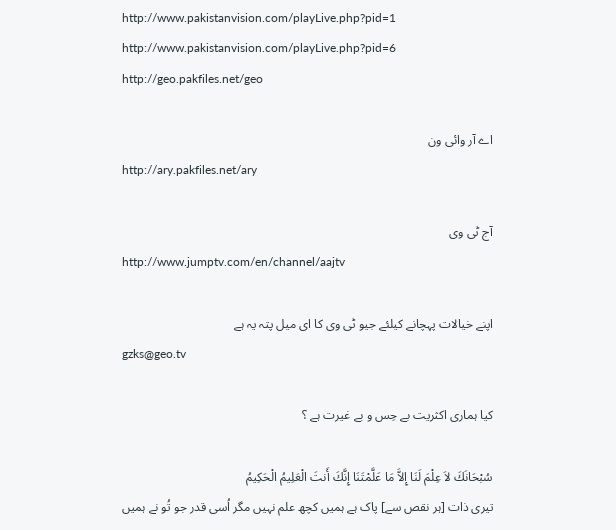http://www.pakistanvision.com/playLive.php?pid=1
http://www.pakistanvision.com/playLive.php?pid=6
http://geo.pakfiles.net/geo

اے آر وائی ون
http://ary.pakfiles.net/ary

آج ٹی وی
http://www.jumptv.com/en/channel/aajtv

اپنے خیالات پہچانے کیلئے جیو ٹی وی کا ای میل پتہ یہ ہے
gzks@geo.tv

کیا ہماری اکثریت بے حِس و بے غیرت ہے ؟

سُبْحَانَكَ لاَ عِلْمَ لَنَا إِلاَّ مَا عَلَّمْتَنَا إِنَّكَ أَنتَ الْعَلِيمُ الْحَكِيمُ
تیری ذات [ہر نقص سے] پاک ہے ہمیں کچھ علم نہیں مگر اُسی قدر جو تُو نے ہمیں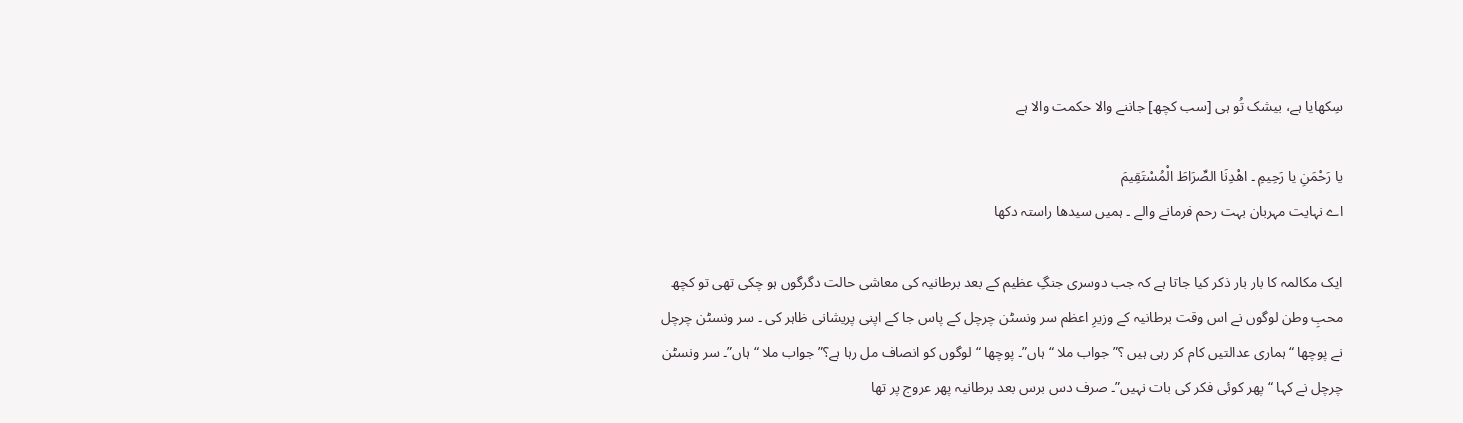سِکھایا ہے، بیشک تُو ہی [سب کچھ] جاننے والا حکمت والا ہے

یا رَحْمَنِ یا رَحِيمِ ۔ اھْدِنَا الصِّرَاطَ الْمُسْتَقِيمَ
اے نہایت مہربان بہت رحم فرمانے والے ۔ ہمیں سیدھا راستہ دکھا

ایک مکالمہ کا بار بار ذکر کیا جاتا ہے کہ جب دوسری جنگِ عظیم کے بعد برطانیہ کی معاشی حالت دگرگوں ہو چکی تھی تو کچھ محبِ وطن لوگوں نے اس وقت برطانیہ کے وزیرِ اعظم سر ونسٹن چرچل کے پاس جا کے اپنی پریشانی ظاہر کی ۔ سر ونسٹن چرچل نے پوچھا “ہماری عدالتیں کام کر رہی ہیں ؟” جواب ملا “ہاں”۔ پوچھا “لوگوں کو انصاف مل رہا ہے؟” جواب ملا “ہاں”۔ سر ونسٹن چرچل نے کہا “پھر کوئی فکر کی بات نہیں”۔ صرف دس برس بعد برطانیہ پھر عروج پر تھا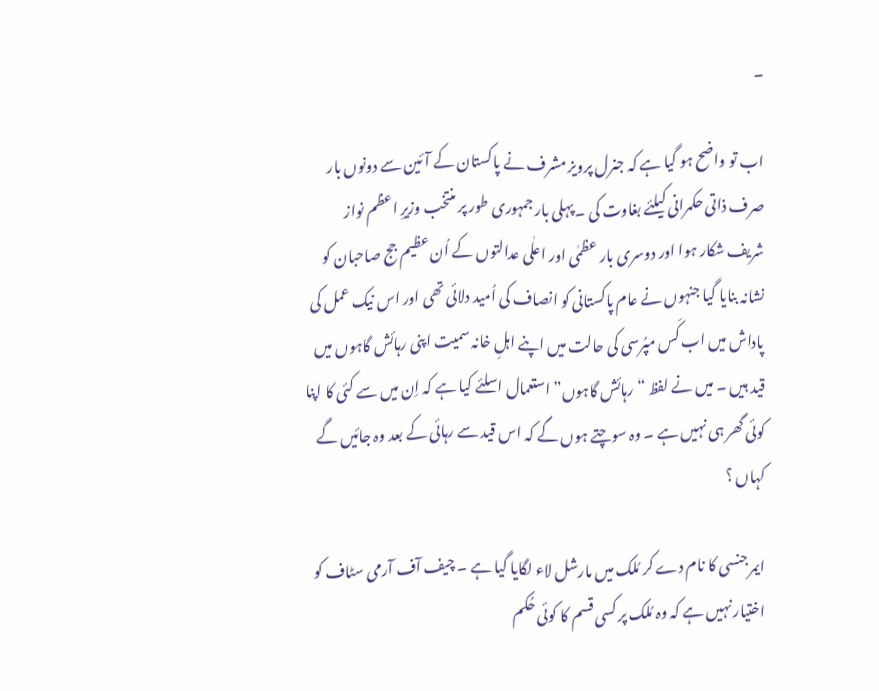۔

اب تو واضح ہو گیا ہے کہ جنرل پرویز مشرف نے پاکستان کے آئین سے دونوں بار صرف ذاتی حکمرانی کیلئے بغاوت کی ۔ پہلی بار جمہوری طور پر منتخب وزیرِ اعظم نواز شریف شکار ہوا اور دوسری بار عظمٰی اور اعلٰی عدالتوں کے اُن عظیم جج صاحبان کو نشانہ بنایا گیا جنہوں نے عام پاکستانی کو انصاف کی اُمید دلائی تھی اور اس نیک عمل کی پاداش میں اب کَس مپُرسی کی حالت میں اپنے اہلِ خانہ سمیت اپنی رہائش گاہوں میں قید ہیں ۔ میں نے لفظ “رہائش گاہوں” استعمال اسلئے کیا ہے کہ اِن میں سے کئی کا اپنا کوئی گھر ہی نہیں ہے ۔ وہ سوچتے ہوں گے کہ اس قید سے رہائی کے بعد وہ جائیں گے کہاں ؟

ایمرجنسی کا نام دے کر مُلک میں مارشل لاء لگایا گیا ہے ۔ چیف آف آرمی سٹاف کو اختیار نہیں ہے کہ وہ مُلک پر کسی قسم کا کوئی حُکم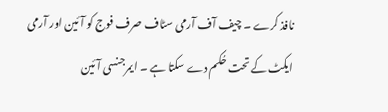نافذ کرے ۔ چیف آف آرمی سٹاف صرف فوج کو آئین اور آرمی ایکٹ کے تحت حُکم دے سکتا ہے ۔ ایمرجنسی آئین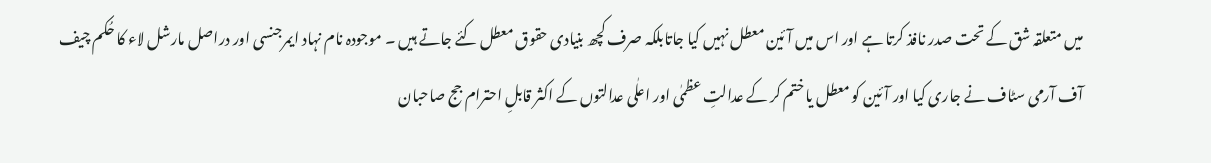میں متعلقہ شق کے تحت صدر نافذ کرتا ہے اور اس میں آئین معطل نہیں کیا جاتابلکہ صرف کچھ بنیادی حقوق معطل کئے جاتے ہیں ۔ موجودہ نام نہاد ایمرجنسی اور دراصل مارشل لاء کا حُکم چیف آف آرمی سٹاف نے جاری کیا اور آئین کو معطل یا ختم کر کے عدالتِ عظمٰی اور اعلٰی عدالتوں کے اکثر قابلِ احترام جج صاحبان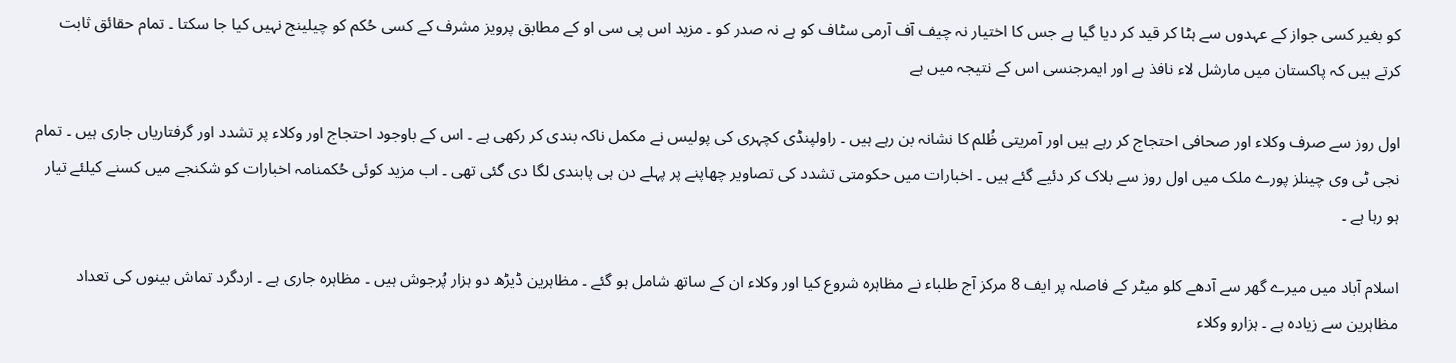کو بغیر کسی جواز کے عہدوں سے ہٹا کر قید کر دیا گیا ہے جس کا اختیار نہ چیف آف آرمی سٹاف کو ہے نہ صدر کو ۔ مزید اس پی سی او کے مطابق پرویز مشرف کے کسی حُکم کو چیلینج نہیں کیا جا سکتا ۔ تمام حقائق ثابت کرتے ہیں کہ پاکستان میں مارشل لاء نافذ ہے اور ایمرجنسی اس کے نتیجہ میں ہے

اول روز سے صرف وکلاء اور صحافی احتجاج کر رہے ہیں اور آمریتی ظُلم کا نشانہ بن رہے ہیں ۔ راولپنڈی کچہری کی پولیس نے مکمل ناکہ بندی کر رکھی ہے ۔ اس کے باوجود احتجاج اور وکلاء پر تشدد اور گرفتاریاں جاری ہیں ۔ تمام نجی ٹی وی چینلز پورے ملک میں اول روز سے بلاک کر دئیے گئے ہیں ۔ اخبارات میں حکومتی تشدد کی تصاویر چھاپنے پر پہلے دن ہی پابندی لگا دی گئی تھی ۔ اب مزید کوئی حُکمنامہ اخبارات کو شکنجے میں کسنے کیلئے تیار ہو رہا ہے ۔

اسلام آباد میں میرے گھر سے آدھے کلو میٹر کے فاصلہ پر ایف 8 مرکز آج طلباء نے مظاہرہ شروع کیا اور وکلاء ان کے ساتھ شامل ہو گئے ۔ مظاہرین ڈیڑھ دو ہزار پُرجوش ہیں ۔ مظاہرہ جاری ہے ۔ اردگرد تماش بینوں کی تعداد مظاہرین سے زیادہ ہے ۔ ہزارو وکلاء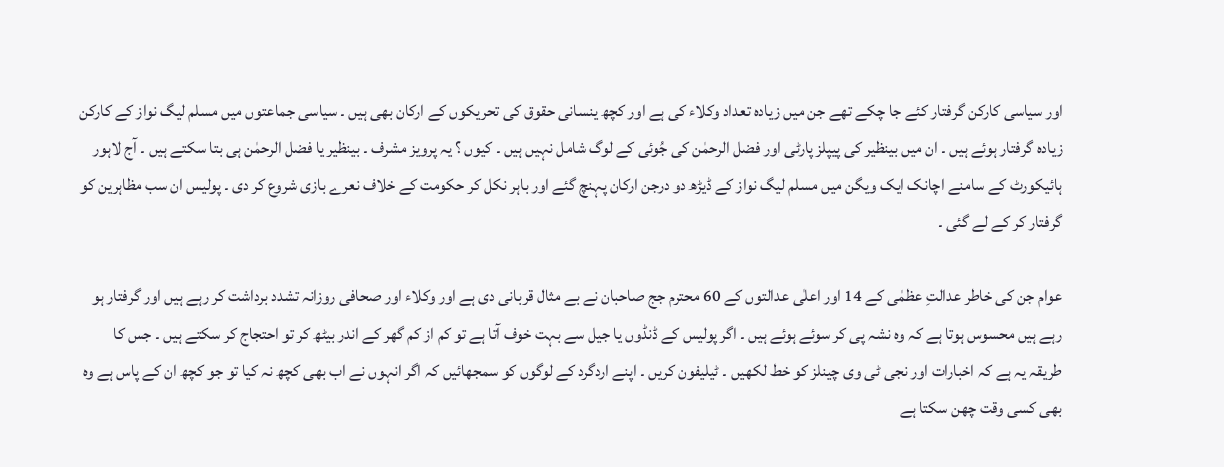اور سیاسی کارکن گرفتار کئے جا چکے تھے جن میں زیادہ تعداد وکلاء کی ہے اور کچھ ینسانی حقوق کی تحریکوں کے ارکان بھی ہیں ۔ سیاسی جماعتوں میں مسلم لیگ نواز کے کارکن زیادہ گرفتار ہوئے ہیں ۔ ان میں بینظیر کی پیپلز پارٹی اور فضل الرحمٰن کی جُوئی کے لوگ شامل نہیں ہیں ۔ کیوں ؟ یہ پرویز مشرف ۔ بینظیر یا فضل الرحمٰن ہی بتا سکتے ہیں ۔ آج لاہور ہائیکورٹ کے سامنے اچانک ایک ویگن میں مسلم لیگ نواز کے ڈیڑھ دو درجن ارکان پہنچ گئے اور باہر نکل کر حکومت کے خلاف نعرے بازی شروع کر دی ۔ پولیس ان سب مظاہرین کو گرفتار کر کے لے گئی ۔

عوام جن کی خاطر عدالتِ عظمٰی کے 14 اور اعلٰی عدالتوں کے 60 محترم جج صاحبان نے بے مثال قربانی دی ہے اور وکلاء اور صحافی روزانہ تشدد برداشت کر رہے ہیں اور گرفتار ہو رہے ہیں محسوس ہوتا ہے کہ وہ نشہ پی کر سوئے ہوئے ہیں ۔ اگر پولیس کے ڈنڈوں یا جیل سے بہت خوف آتا ہے تو کم از کم گھر کے اندر بیٹھ کر تو احتجاج کر سکتے ہیں ۔ جس کا طریقہ یہ ہے کہ اخبارات اور نجی ٹی وی چینلز کو خط لکھیں ۔ ٹیلیفون کریں ۔ اپنے اردگرد کے لوگوں کو سمجھائیں کہ اگر انہوں نے اب بھی کچھ نہ کیا تو جو کچھ ان کے پاس ہے وہ بھی کسی وقت چھن سکتا ہے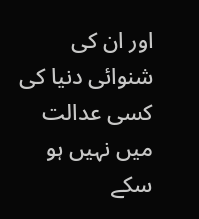اور ان کی شنوائی دنیا کی کسی عدالت میں نہیں ہو سکے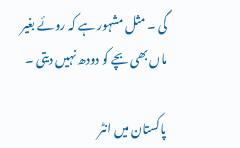گی ۔ مثل مشہور ہے کہ روئے بغیر ماں بھی بچے کو دودھ نہیں دیتی ۔

پاکستان میں انٹر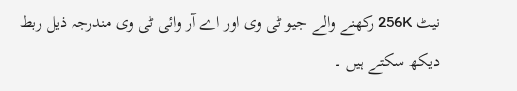نیٹ 256K رکھنے والے جیو ٹی وی اور اے آر وائی ٹی وی مندرجہ ذیل ربط دیکھ سکتے ہیں ۔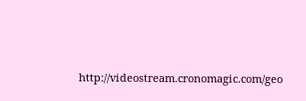http://videostream.cronomagic.com/geo